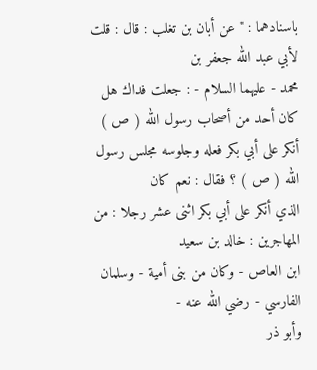باسنادهما : " عن أبان بن تغلب : قال : قلت لأبي عبد الله جعفر بن
محمد - عليهما السلام - : جعلت فداك هل كان أحد من أصحاب رسول الله ( ص )
أنكر على أبي بكر فعله وجلوسه مجلس رسول الله ( ص ) ؟ فقال : نعم كان
الذي أنكر على أبي بكر اثنى عشر رجلا : من المهاجرين : خالد بن سعيد
ابن العاص - وكان من بنى أمية - وسلمان الفارسي - رضي الله عنه -
وأبو ذر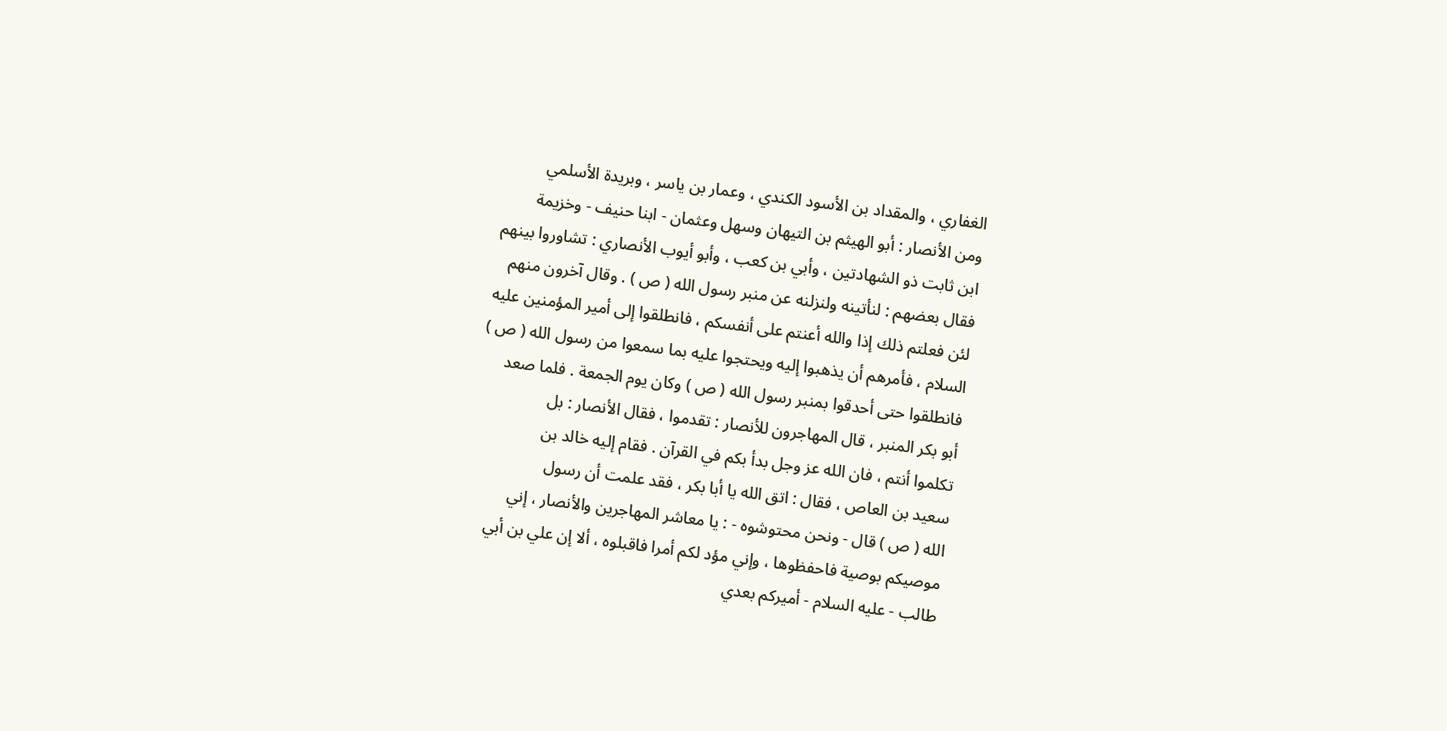الغفاري ، والمقداد بن الأسود الكندي ، وعمار بن ياسر ، وبريدة الأسلمي
ومن الأنصار : أبو الهيثم بن التيهان وسهل وعثمان - ابنا حنيف - وخزيمة
ابن ثابت ذو الشهادتين ، وأبي بن كعب ، وأبو أيوب الأنصاري : تشاوروا بينهم
فقال بعضهم : لنأتينه ولنزلنه عن منبر رسول الله ( ص ) . وقال آخرون منهم
لئن فعلتم ذلك إذا والله أعنتم على أنفسكم ، فانطلقوا إلى أمير المؤمنين عليه
السلام ، فأمرهم أن يذهبوا إليه ويحتجوا عليه بما سمعوا من رسول الله ( ص )
فانطلقوا حتى أحدقوا بمنبر رسول الله ( ص ) وكان يوم الجمعة . فلما صعد
أبو بكر المنبر ، قال المهاجرون للأنصار : تقدموا ، فقال الأنصار : بل
تكلموا أنتم ، فان الله عز وجل بدأ بكم في القرآن . فقام إليه خالد بن
سعيد بن العاص ، فقال : اتق الله يا أبا بكر ، فقد علمت أن رسول
الله ( ص ) قال - ونحن محتوشوه - : يا معاشر المهاجرين والأنصار ، إني
موصيكم بوصية فاحفظوها ، وإني مؤد لكم أمرا فاقبلوه ، ألا إن علي بن أبي
طالب - عليه السلام - أميركم بعدي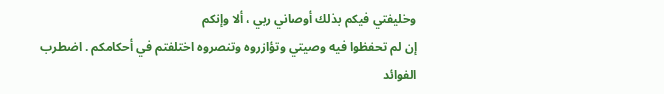وخليفتي فيكم بذلك أوصاني ربي ، ألا وإنكم
إن لم تحفظوا فيه وصيتي وتؤازروه وتنصروه اختلفتم في أحكامكم . اضطرب
الفوائد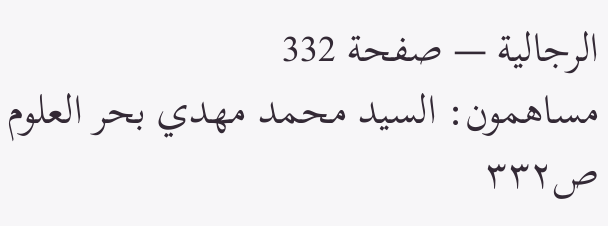الرجالية — صفحة 332
مساهمون: السيد محمد مهدي بحر العلوم
ص٣٣٢